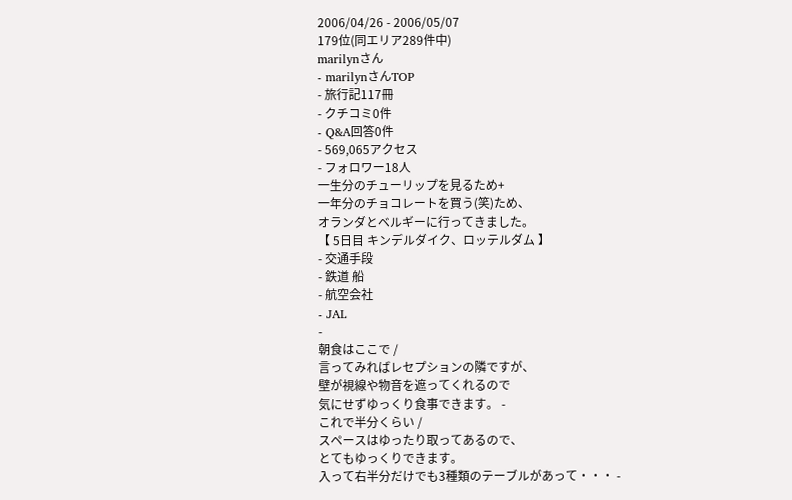2006/04/26 - 2006/05/07
179位(同エリア289件中)
marilynさん
- marilynさんTOP
- 旅行記117冊
- クチコミ0件
- Q&A回答0件
- 569,065アクセス
- フォロワー18人
一生分のチューリップを見るため+
一年分のチョコレートを買う(笑)ため、
オランダとベルギーに行ってきました。
【 5日目 キンデルダイク、ロッテルダム 】
- 交通手段
- 鉄道 船
- 航空会社
- JAL
-
朝食はここで /
言ってみればレセプションの隣ですが、
壁が視線や物音を遮ってくれるので
気にせずゆっくり食事できます。 -
これで半分くらい /
スペースはゆったり取ってあるので、
とてもゆっくりできます。
入って右半分だけでも3種類のテーブルがあって・・・ -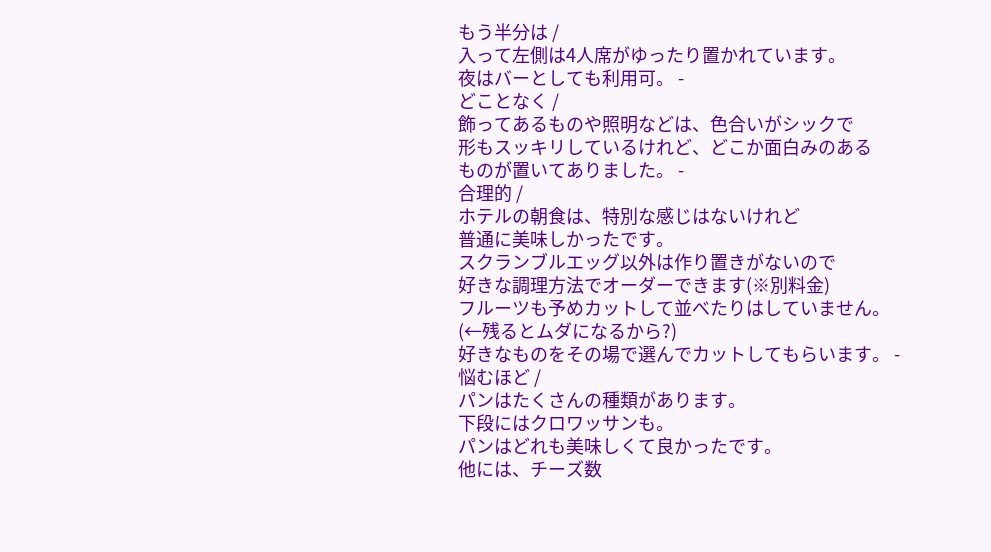もう半分は /
入って左側は4人席がゆったり置かれています。
夜はバーとしても利用可。 -
どことなく /
飾ってあるものや照明などは、色合いがシックで
形もスッキリしているけれど、どこか面白みのある
ものが置いてありました。 -
合理的 /
ホテルの朝食は、特別な感じはないけれど
普通に美味しかったです。
スクランブルエッグ以外は作り置きがないので
好きな調理方法でオーダーできます(※別料金)
フルーツも予めカットして並べたりはしていません。
(←残るとムダになるから?)
好きなものをその場で選んでカットしてもらいます。 -
悩むほど /
パンはたくさんの種類があります。
下段にはクロワッサンも。
パンはどれも美味しくて良かったです。
他には、チーズ数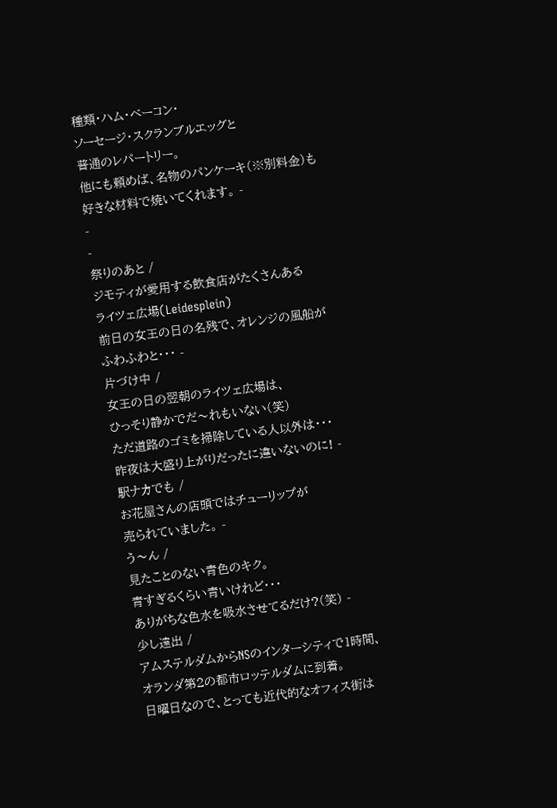種類・ハム・ベーコン・
ソーセージ・スクランブルエッグと
普通のレパートリー。
他にも頼めば、名物のパンケーキ(※別料金)も
好きな材料で焼いてくれます。 -
-
-
祭りのあと /
ジモティが愛用する飲食店がたくさんある
ライツェ広場(Leidesplein)
前日の女王の日の名残で、オレンジの風船が
ふわふわと・・・ -
片づけ中 /
女王の日の翌朝のライツェ広場は、
ひっそり静かでだ〜れもいない(笑)
ただ道路のゴミを掃除している人以外は・・・
昨夜は大盛り上がりだったに違いないのに! -
駅ナカでも /
お花屋さんの店頭ではチューリップが
売られていました。 -
う〜ん /
見たことのない青色のキク。
青すぎるくらい青いけれど・・・
ありがちな色水を吸水させてるだけ?(笑) -
少し遠出 /
アムステルダムからNSのインターシティで1時間、
オランダ第2の都市ロッテルダムに到着。
日曜日なので、とっても近代的なオフィス街は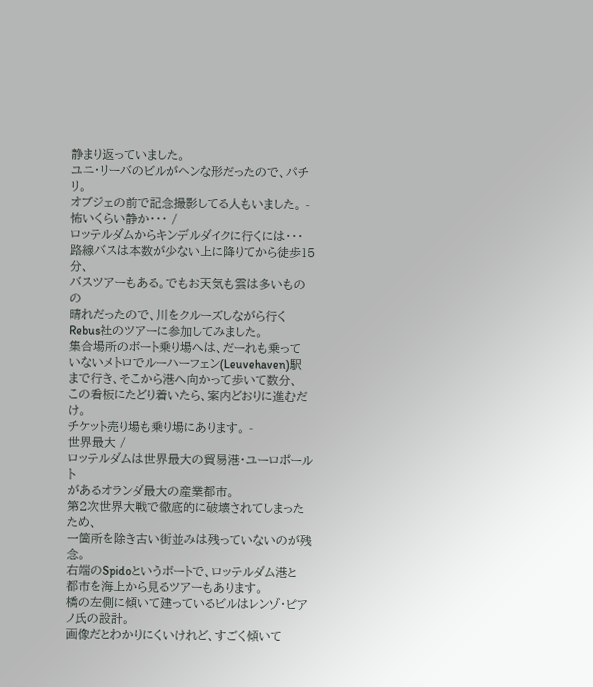静まり返っていました。
ユニ・リーバのビルがヘンな形だったので、パチリ。
オブジェの前で記念撮影してる人もいました。 -
怖いくらい静か・・・ /
ロッテルダムからキンデルダイクに行くには・・・
路線バスは本数が少ない上に降りてから徒歩15分、
バスツアーもある。でもお天気も雲は多いものの
晴れだったので、川をクルーズしながら行く
Rebus社のツアーに参加してみました。
集合場所のボート乗り場へは、だーれも乗って
いないメトロでルーハーフェン(Leuvehaven)駅
まで行き、そこから港へ向かって歩いて数分、
この看板にたどり着いたら、案内どおりに進むだけ。
チケット売り場も乗り場にあります。 -
世界最大 /
ロッテルダムは世界最大の貿易港・ユーロポールト
があるオランダ最大の産業都市。
第2次世界大戦で徹底的に破壊されてしまったため、
一箇所を除き古い街並みは残っていないのが残念。
右端のSpidoというボートで、ロッテルダム港と
都市を海上から見るツアーもあります。
橋の左側に傾いて建っているビルはレンゾ・ピアノ氏の設計。
画像だとわかりにくいけれど、すごく傾いて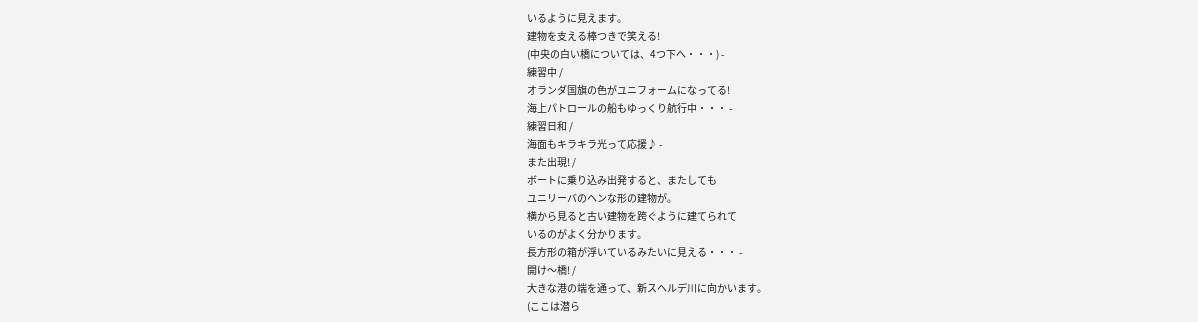いるように見えます。
建物を支える棒つきで笑える!
(中央の白い橋については、4つ下へ・・・) -
練習中 /
オランダ国旗の色がユニフォームになってる!
海上パトロールの船もゆっくり航行中・・・ -
練習日和 /
海面もキラキラ光って応援♪ -
また出現! /
ボートに乗り込み出発すると、またしても
ユニリーバのヘンな形の建物が。
横から見ると古い建物を跨ぐように建てられて
いるのがよく分かります。
長方形の箱が浮いているみたいに見える・・・ -
開け〜橋! /
大きな港の端を通って、新スヘルデ川に向かいます。
(ここは潜ら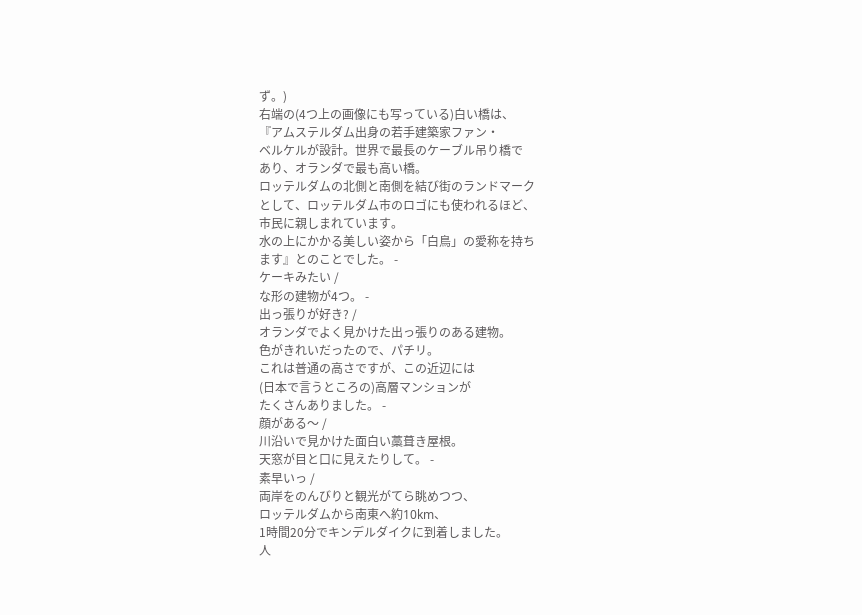ず。)
右端の(4つ上の画像にも写っている)白い橋は、
『アムステルダム出身の若手建築家ファン・
ベルケルが設計。世界で最長のケーブル吊り橋で
あり、オランダで最も高い橋。
ロッテルダムの北側と南側を結び街のランドマーク
として、ロッテルダム市のロゴにも使われるほど、
市民に親しまれています。
水の上にかかる美しい姿から「白鳥」の愛称を持ち
ます』とのことでした。 -
ケーキみたい /
な形の建物が4つ。 -
出っ張りが好き? /
オランダでよく見かけた出っ張りのある建物。
色がきれいだったので、パチリ。
これは普通の高さですが、この近辺には
(日本で言うところの)高層マンションが
たくさんありました。 -
顔がある〜 /
川沿いで見かけた面白い藁葺き屋根。
天窓が目と口に見えたりして。 -
素早いっ /
両岸をのんびりと観光がてら眺めつつ、
ロッテルダムから南東へ約10km、
1時間20分でキンデルダイクに到着しました。
人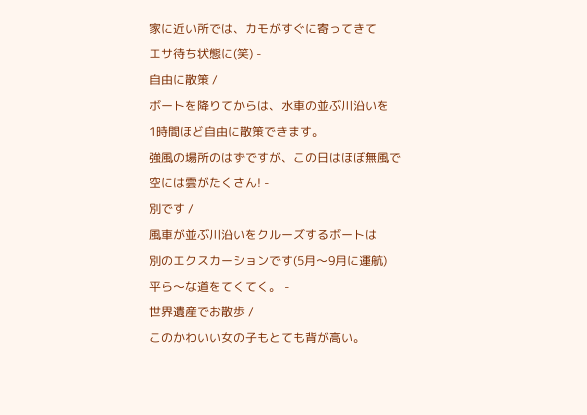家に近い所では、カモがすぐに寄ってきて
エサ待ち状態に(笑) -
自由に散策 /
ボートを降りてからは、水車の並ぶ川沿いを
1時間ほど自由に散策できます。
強風の場所のはずですが、この日はほぼ無風で
空には雲がたくさん! -
別です /
風車が並ぶ川沿いをクルーズするボートは
別のエクスカーションです(5月〜9月に運航)
平ら〜な道をてくてく。 -
世界遺産でお散歩 /
このかわいい女の子もとても背が高い。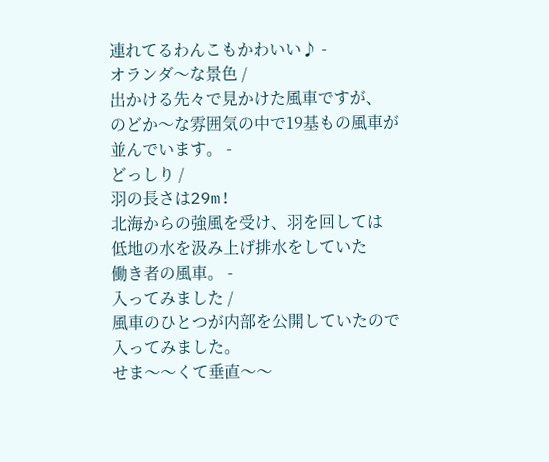連れてるわんこもかわいい♪ -
オランダ〜な景色 /
出かける先々で見かけた風車ですが、
のどか〜な雰囲気の中で19基もの風車が
並んでいます。 -
どっしり /
羽の長さは29m!
北海からの強風を受け、羽を回しては
低地の水を汲み上げ排水をしていた
働き者の風車。 -
入ってみました /
風車のひとつが内部を公開していたので
入ってみました。
せま〜〜くて垂直〜〜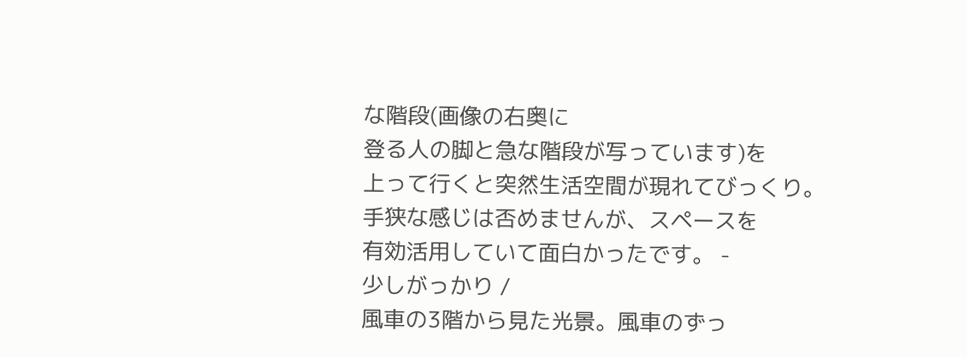な階段(画像の右奥に
登る人の脚と急な階段が写っています)を
上って行くと突然生活空間が現れてびっくり。
手狭な感じは否めませんが、スペースを
有効活用していて面白かったです。 -
少しがっかり /
風車の3階から見た光景。風車のずっ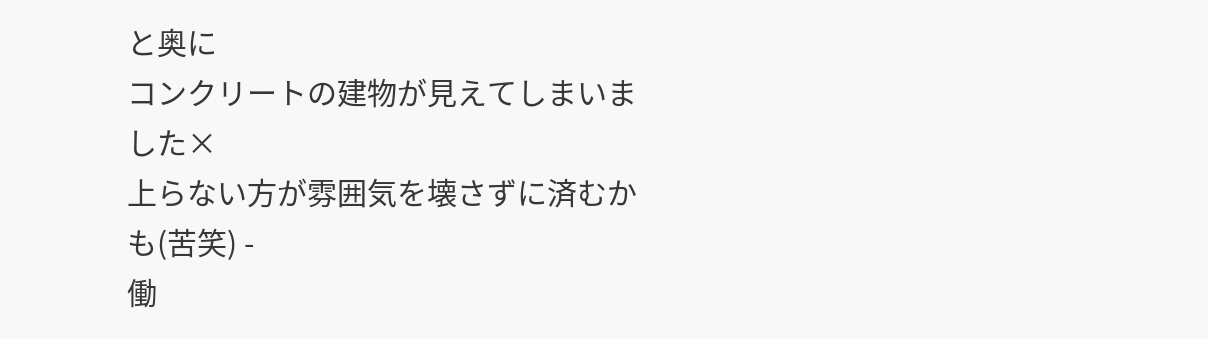と奥に
コンクリートの建物が見えてしまいました×
上らない方が雰囲気を壊さずに済むかも(苦笑) -
働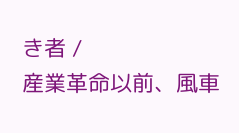き者 /
産業革命以前、風車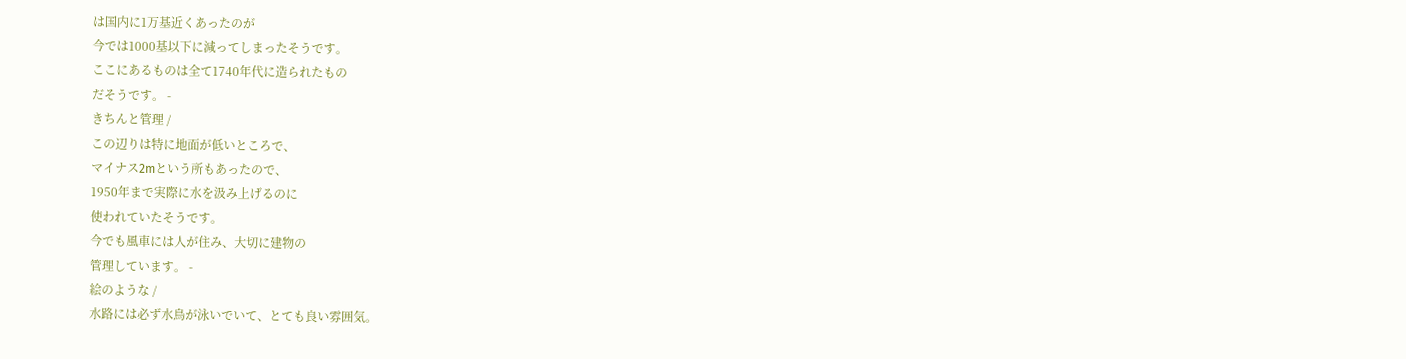は国内に1万基近くあったのが
今では1000基以下に減ってしまったそうです。
ここにあるものは全て1740年代に造られたもの
だそうです。 -
きちんと管理 /
この辺りは特に地面が低いところで、
マイナス2mという所もあったので、
1950年まで実際に水を汲み上げるのに
使われていたそうです。
今でも風車には人が住み、大切に建物の
管理しています。 -
絵のような /
水路には必ず水鳥が泳いでいて、とても良い雰囲気。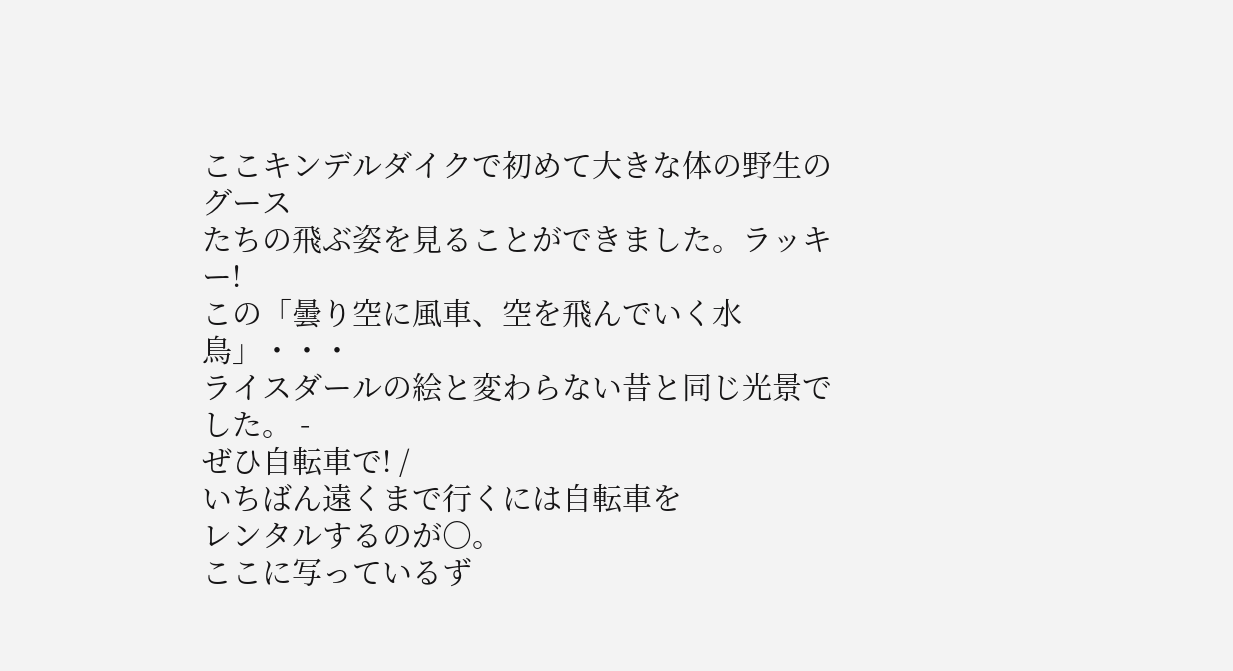ここキンデルダイクで初めて大きな体の野生のグース
たちの飛ぶ姿を見ることができました。ラッキー!
この「曇り空に風車、空を飛んでいく水鳥」・・・
ライスダールの絵と変わらない昔と同じ光景でした。 -
ぜひ自転車で! /
いちばん遠くまで行くには自転車を
レンタルするのが○。
ここに写っているず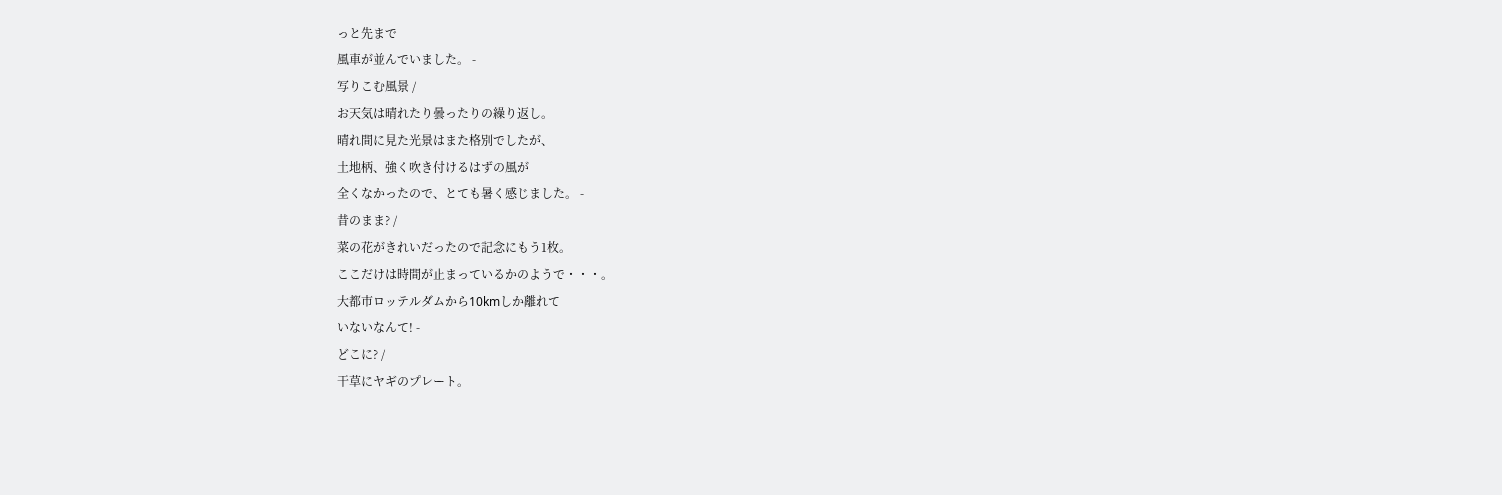っと先まで
風車が並んでいました。 -
写りこむ風景 /
お天気は晴れたり曇ったりの繰り返し。
晴れ間に見た光景はまた格別でしたが、
土地柄、強く吹き付けるはずの風が
全くなかったので、とても暑く感じました。 -
昔のまま? /
菜の花がきれいだったので記念にもう1枚。
ここだけは時間が止まっているかのようで・・・。
大都市ロッテルダムから10kmしか離れて
いないなんて! -
どこに? /
干草にヤギのプレート。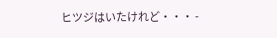ヒツジはいたけれど・・・ -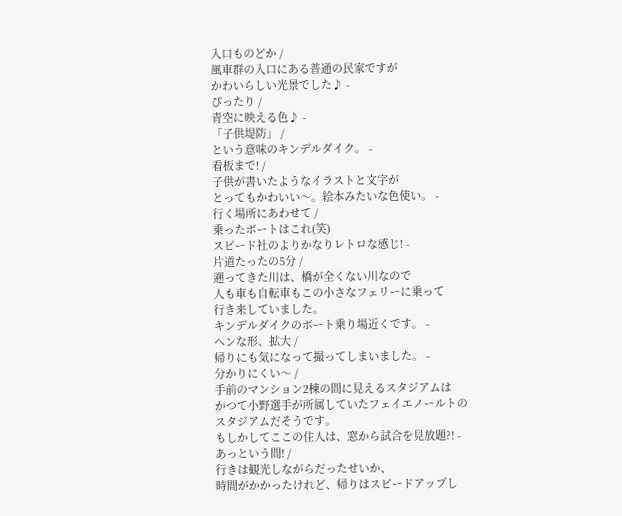入口ものどか /
風車群の入口にある普通の民家ですが
かわいらしい光景でした♪ -
ぴったり /
青空に映える色♪ -
「子供堤防」 /
という意味のキンデルダイク。 -
看板まで! /
子供が書いたようなイラストと文字が
とってもかわいい〜。絵本みたいな色使い。 -
行く場所にあわせて /
乗ったボートはこれ(笑)
スピード社のよりかなりレトロな感じ! -
片道たったの5分 /
遡ってきた川は、橋が全くない川なので
人も車も自転車もこの小さなフェリーに乗って
行き来していました。
キンデルダイクのボート乗り場近くです。 -
ヘンな形、拡大 /
帰りにも気になって撮ってしまいました。 -
分かりにくい〜 /
手前のマンション2棟の間に見えるスタジアムは
かつて小野選手が所属していたフェイエノールトの
スタジアムだそうです。
もしかしてここの住人は、窓から試合を見放題?! -
あっという間! /
行きは観光しながらだったせいか、
時間がかかったけれど、帰りはスピードアップし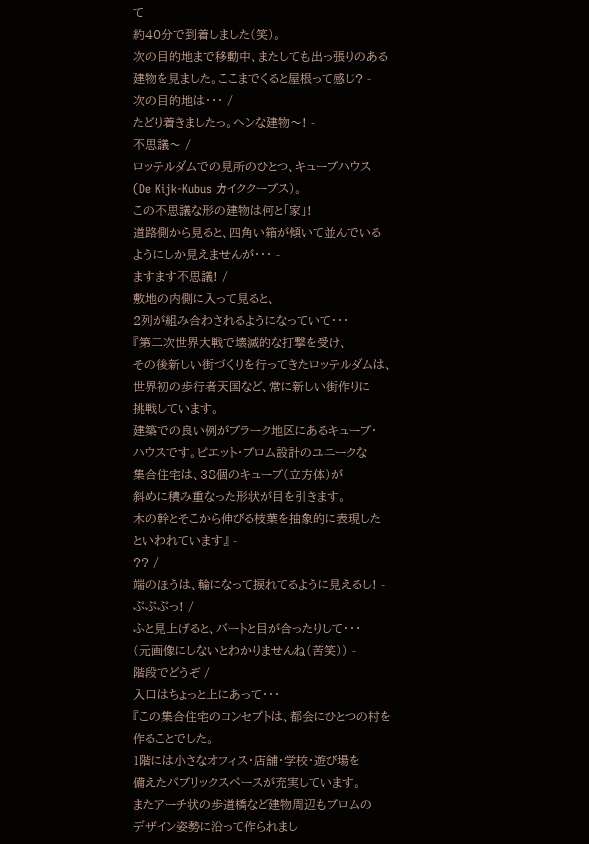て
約40分で到着しました(笑)。
次の目的地まで移動中、またしても出っ張りのある
建物を見ました。ここまでくると屋根って感じ? -
次の目的地は・・・ /
たどり着きましたっ。ヘンな建物〜! -
不思議〜 /
ロッテルダムでの見所のひとつ、キューブハウス
(De Kijk-Kubus カイククーブス)。
この不思議な形の建物は何と「家」!
道路側から見ると、四角い箱が傾いて並んでいる
ようにしか見えませんが・・・ -
ますます不思議! /
敷地の内側に入って見ると、
2列が組み合わされるようになっていて・・・
『第二次世界大戦で壊滅的な打撃を受け、
その後新しい街づくりを行ってきたロッテルダムは、
世界初の歩行者天国など、常に新しい街作りに
挑戦しています。
建築での良い例がブラーク地区にあるキューブ・
ハウスです。ピエット・ブロム設計のユニークな
集合住宅は、38個のキューブ(立方体)が
斜めに積み重なった形状が目を引きます。
木の幹とそこから伸びる枝葉を抽象的に表現した
といわれています』 -
?? /
端のほうは、輪になって捩れてるように見えるし! -
ぷぷぷっ! /
ふと見上げると、バートと目が合ったりして・・・
(元画像にしないとわかりませんね(苦笑)) -
階段でどうぞ /
入口はちょっと上にあって・・・
『この集合住宅のコンセプトは、都会にひとつの村を
作ることでした。
1階には小さなオフィス・店舗・学校・遊び場を
備えたパブリックスペースが充実しています。
またアーチ状の歩道橋など建物周辺もブロムの
デザイン姿勢に沿って作られまし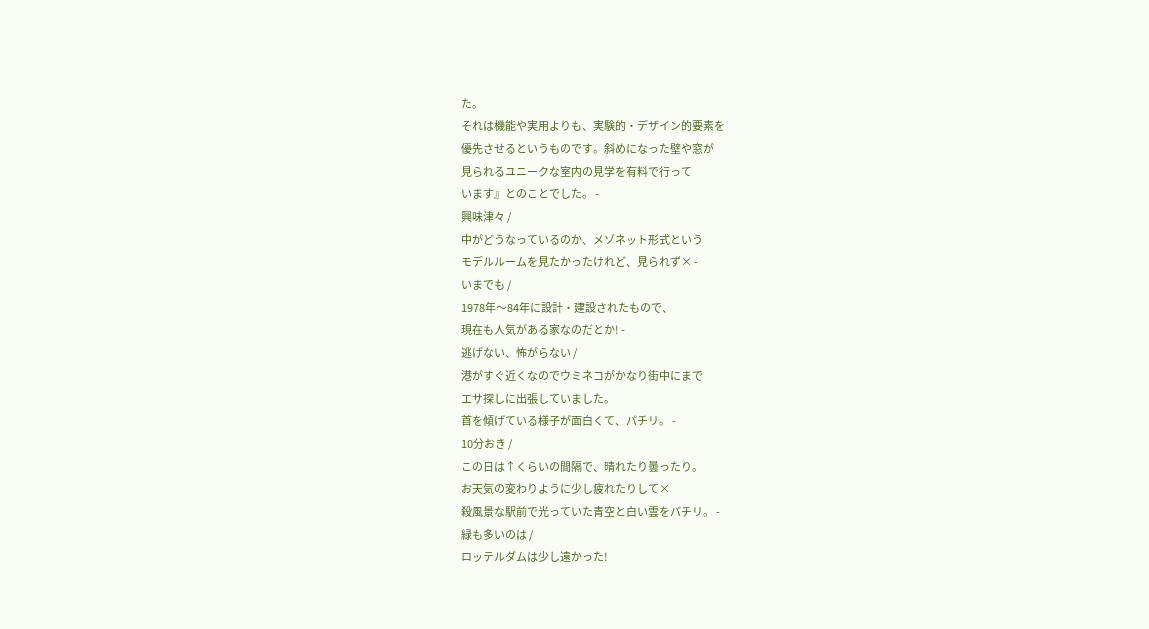た。
それは機能や実用よりも、実験的・デザイン的要素を
優先させるというものです。斜めになった壁や窓が
見られるユニークな室内の見学を有料で行って
います』とのことでした。 -
興味津々 /
中がどうなっているのか、メゾネット形式という
モデルルームを見たかったけれど、見られず× -
いまでも /
1978年〜84年に設計・建設されたもので、
現在も人気がある家なのだとか! -
逃げない、怖がらない /
港がすぐ近くなのでウミネコがかなり街中にまで
エサ探しに出張していました。
首を傾げている様子が面白くて、パチリ。 -
10分おき /
この日は↑くらいの間隔で、晴れたり曇ったり。
お天気の変わりように少し疲れたりして×
殺風景な駅前で光っていた青空と白い雲をパチリ。 -
緑も多いのは /
ロッテルダムは少し遠かった!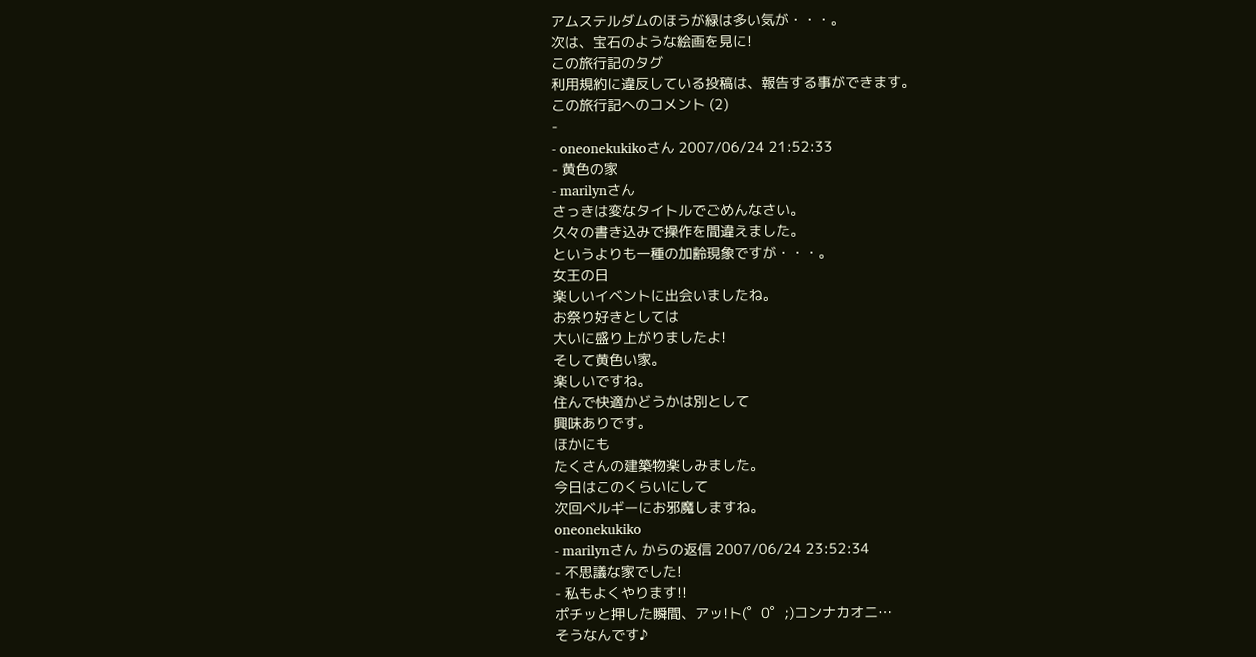アムステルダムのほうが緑は多い気が・・・。
次は、宝石のような絵画を見に!
この旅行記のタグ
利用規約に違反している投稿は、報告する事ができます。
この旅行記へのコメント (2)
-
- oneonekukikoさん 2007/06/24 21:52:33
- 黄色の家
- marilynさん
さっきは変なタイトルでごめんなさい。
久々の書き込みで操作を間違えました。
というよりも一種の加齢現象ですが・・・。
女王の日
楽しいイベントに出会いましたね。
お祭り好きとしては
大いに盛り上がりましたよ!
そして黄色い家。
楽しいですね。
住んで快適かどうかは別として
興味ありです。
ほかにも
たくさんの建築物楽しみました。
今日はこのくらいにして
次回ベルギーにお邪魔しますね。
oneonekukiko
- marilynさん からの返信 2007/06/24 23:52:34
- 不思議な家でした!
- 私もよくやります!!
ポチッと押した瞬間、アッ!ト(゜0゜;)コンナカオニ…
そうなんです♪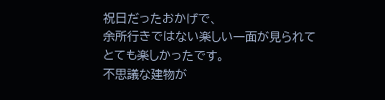祝日だったおかげで、
余所行きではない楽しい一面が見られて
とても楽しかったです。
不思議な建物が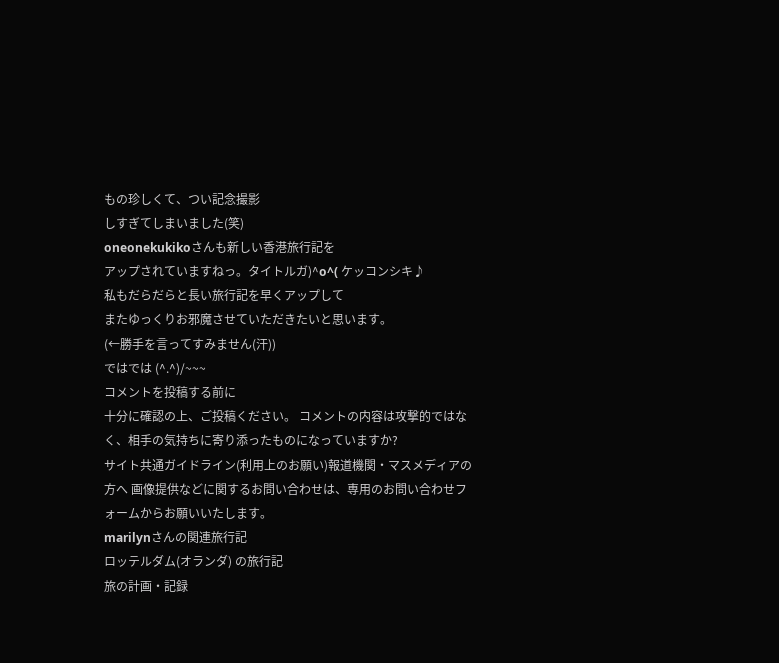もの珍しくて、つい記念撮影
しすぎてしまいました(笑)
oneonekukikoさんも新しい香港旅行記を
アップされていますねっ。タイトルガ)^o^( ケッコンシキ♪
私もだらだらと長い旅行記を早くアップして
またゆっくりお邪魔させていただきたいと思います。
(←勝手を言ってすみません(汗))
ではでは (^.^)/~~~
コメントを投稿する前に
十分に確認の上、ご投稿ください。 コメントの内容は攻撃的ではなく、相手の気持ちに寄り添ったものになっていますか?
サイト共通ガイドライン(利用上のお願い)報道機関・マスメディアの方へ 画像提供などに関するお問い合わせは、専用のお問い合わせフォームからお願いいたします。
marilynさんの関連旅行記
ロッテルダム(オランダ) の旅行記
旅の計画・記録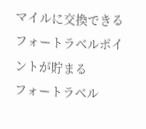マイルに交換できるフォートラベルポイントが貯まる
フォートラベル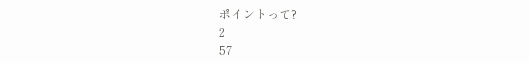ポイントって?
2
57